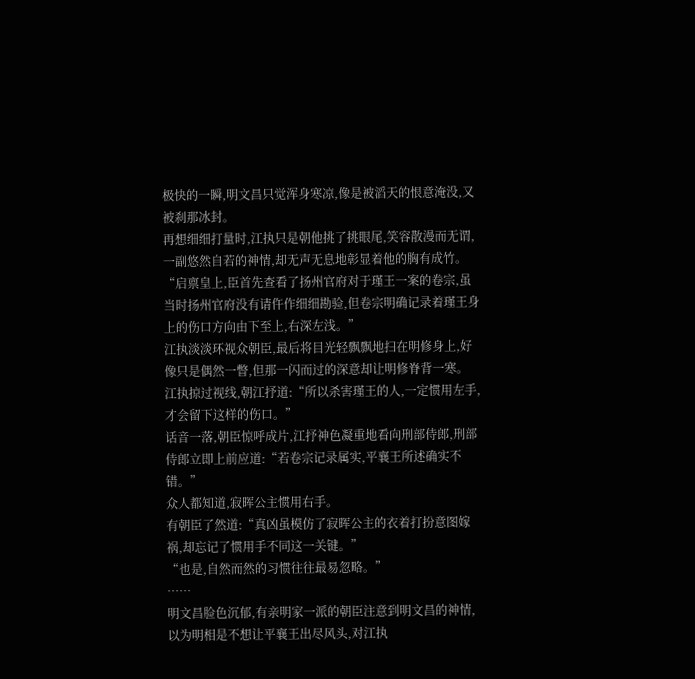极快的一瞬,明文昌只觉浑身寒凉,像是被滔天的恨意淹没,又被刹那冰封。
再想细细打量时,江执只是朝他挑了挑眼尾,笑容散漫而无谓,一副悠然自若的神情,却无声无息地彰显着他的胸有成竹。
“启禀皇上,臣首先查看了扬州官府对于瑾王一案的卷宗,虽当时扬州官府没有请仵作细细勘验,但卷宗明确记录着瑾王身上的伤口方向由下至上,右深左浅。”
江执淡淡环视众朝臣,最后将目光轻飘飘地扫在明修身上,好像只是偶然一瞥,但那一闪而过的深意却让明修脊背一寒。
江执掠过视线,朝江抒道:“所以杀害瑾王的人,一定惯用左手,才会留下这样的伤口。”
话音一落,朝臣惊呼成片,江抒神色凝重地看向刑部侍郎,刑部侍郎立即上前应道:“若卷宗记录属实,平襄王所述确实不错。”
众人都知道,寂晖公主惯用右手。
有朝臣了然道:“真凶虽模仿了寂晖公主的衣着打扮意图嫁祸,却忘记了惯用手不同这一关键。”
“也是,自然而然的习惯往往最易忽略。”
……
明文昌脸色沉郁,有亲明家一派的朝臣注意到明文昌的神情,以为明相是不想让平襄王出尽风头,对江执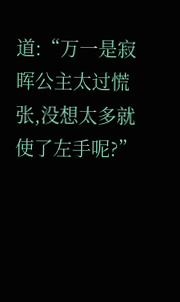道:“万一是寂晖公主太过慌张,没想太多就使了左手呢?”